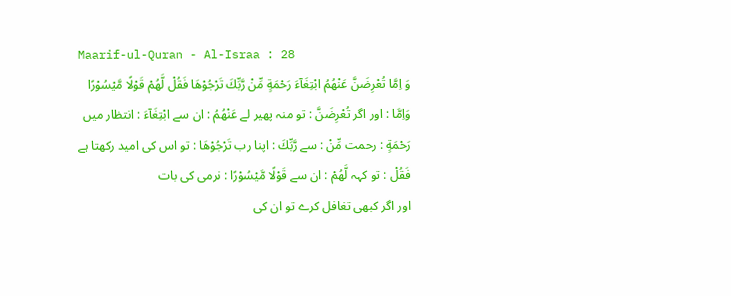Maarif-ul-Quran - Al-Israa : 28
وَ اِمَّا تُعْرِضَنَّ عَنْهُمُ ابْتِغَآءَ رَحْمَةٍ مِّنْ رَّبِّكَ تَرْجُوْهَا فَقُلْ لَّهُمْ قَوْلًا مَّیْسُوْرًا
وَاِمَّا : اور اگر تُعْرِضَنَّ : تو منہ پھیر لے عَنْهُمُ : ان سے ابْتِغَآءَ : انتظار میں رَحْمَةٍ : رحمت مِّنْ : سے رَّبِّكَ : اپنا رب تَرْجُوْهَا : تو اس کی امید رکھتا ہے فَقُلْ : تو کہہ لَّهُمْ : ان سے قَوْلًا مَّيْسُوْرًا : نرمی کی بات
اور اگر کبھی تغافل کرے تو ان کی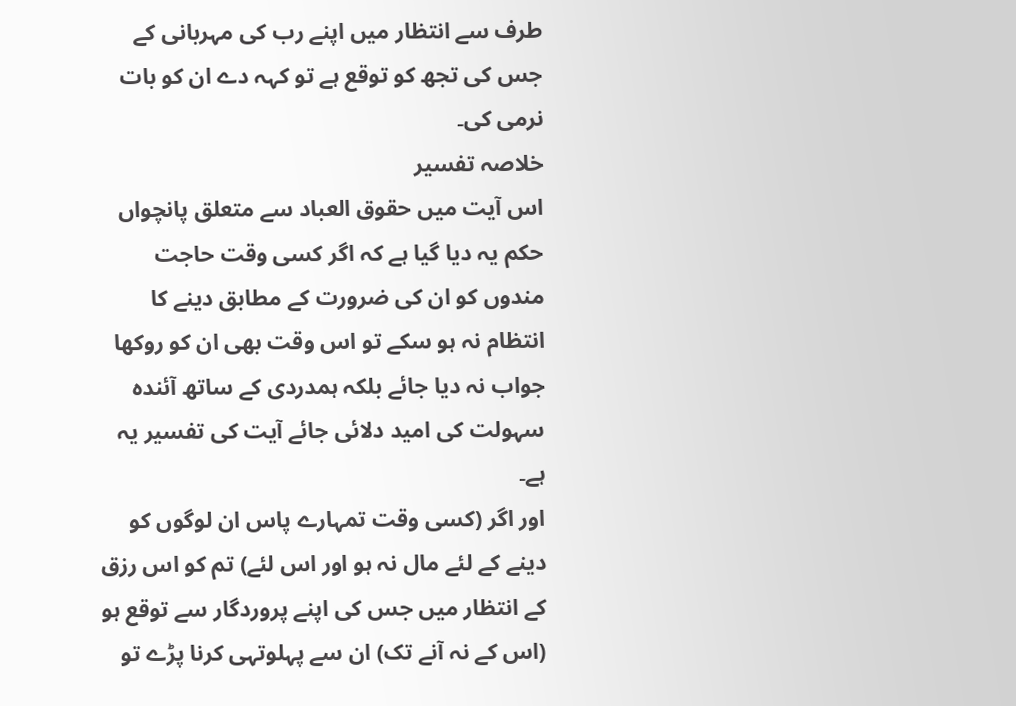طرف سے انتظار میں اپنے رب کی مہربانی کے جس کی تجھ کو توقع ہے تو کہہ دے ان کو بات نرمی کی۔
خلاصہ تفسیر
اس آیت میں حقوق العباد سے متعلق پانچواں حکم یہ دیا گیا ہے کہ اگر کسی وقت حاجت مندوں کو ان کی ضرورت کے مطابق دینے کا انتظام نہ ہو سکے تو اس وقت بھی ان کو روکھا جواب نہ دیا جائے بلکہ ہمدردی کے ساتھ آئندہ سہولت کی امید دلائی جائے آیت کی تفسیر یہ ہے۔
اور اگر (کسی وقت تمہارے پاس ان لوگوں کو دینے کے لئے مال نہ ہو اور اس لئے) تم کو اس رزق کے انتظار میں جس کی اپنے پروردگار سے توقع ہو (اس کے نہ آنے تک) ان سے پہلوتہی کرنا پڑے تو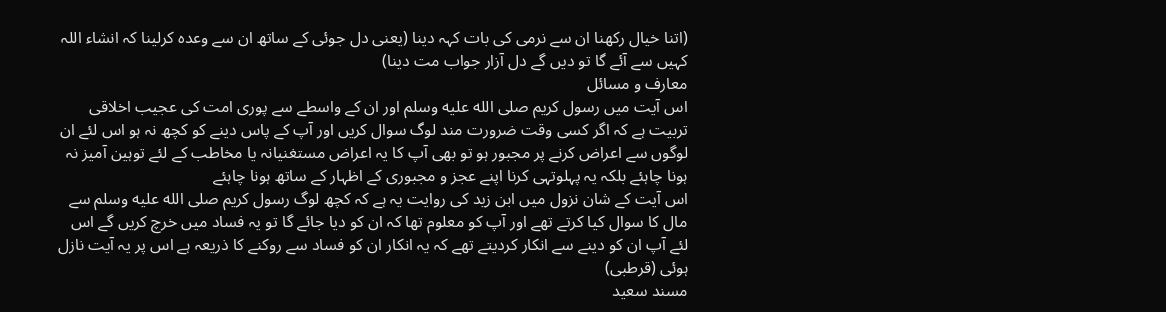(اتنا خیال رکھنا ان سے نرمی کی بات کہہ دینا (یعنی دل جوئی کے ساتھ ان سے وعدہ کرلینا کہ انشاء اللہ کہیں سے آئے گا تو دیں گے دل آزار جواب مت دینا)
معارف و مسائل
اس آیت میں رسول کریم صلى الله عليه وسلم اور ان کے واسطے سے پوری امت کی عجیب اخلاقی تربیت ہے کہ اگر کسی وقت ضرورت مند لوگ سوال کریں اور آپ کے پاس دینے کو کچھ نہ ہو اس لئے ان لوگوں سے اعراض کرنے پر مجبور ہو تو بھی آپ کا یہ اعراض مستغنیانہ یا مخاطب کے لئے توہین آمیز نہ ہونا چاہئے بلکہ یہ پہلوتہی کرنا اپنے عجز و مجبوری کے اظہار کے ساتھ ہونا چاہئے
اس آیت کے شان نزول میں ابن زید کی روایت یہ ہے کہ کچھ لوگ رسول کریم صلى الله عليه وسلم سے مال کا سوال کیا کرتے تھے اور آپ کو معلوم تھا کہ ان کو دیا جائے گا تو یہ فساد میں خرچ کریں گے اس لئے آپ ان کو دینے سے انکار کردیتے تھے کہ یہ انکار ان کو فساد سے روکنے کا ذریعہ ہے اس پر یہ آیت نازل ہوئی (قرطبی)
مسند سعید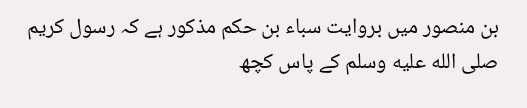بن منصور میں بروایت سباء بن حکم مذکور ہے کہ رسول کریم صلى الله عليه وسلم کے پاس کچھ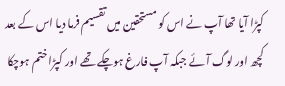کپڑا آیا تھا آپ نے اس کو مستحقین میں تقسیم فرما دیا اس کے بعد کچھ اور لوگ آئے جبکہ آپ فارغ ہوچکے تھے اور کپڑا ختم ہوچکا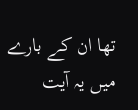تھا ان کے بارے میں یہ آیت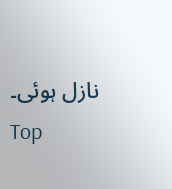نازل ہوئی۔
Top